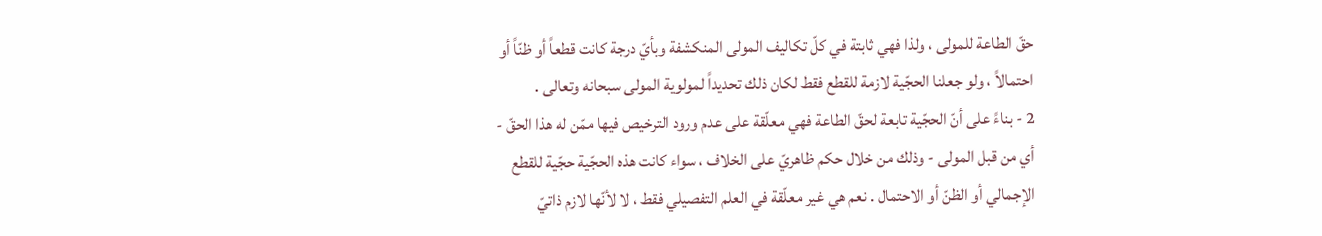حقّ الطاعة للمولى ، ولذا فهي ثابتة في كلّ تكاليف المولى المنكشفة وبأيّ درجة كانت قطعاً أو ظنّاً أو احتمالاً ، ولو جعلنا الحجّية لازمة للقطع فقط لكان ذلك تحديداً لمولوية المولى سبحانه وتعالى .
2 - بناءً على أنّ الحجّية تابعة لحقّ الطاعة فهي معلّقة على عدم ورود الترخيص فيها ممّن له هذا الحقّ - أي من قبل المولى - وذلك من خلال حكم ظاهريّ على الخلاف ، سواء كانت هذه الحجّية حجّية للقطع الإجمالي أو الظنّ أو الاحتمال . نعم هي غير معلّقة في العلم التفصيلي فقط ، لا لأنّها لازم ذاتيّ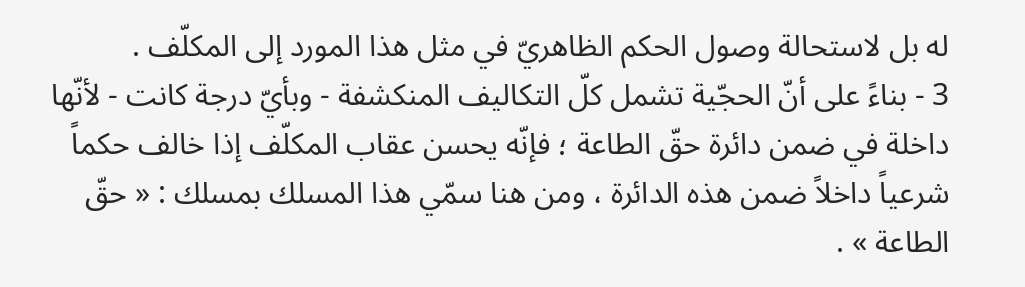له بل لاستحالة وصول الحكم الظاهريّ في مثل هذا المورد إلى المكلّف .
3 - بناءً على أنّ الحجّية تشمل كلّ التكاليف المنكشفة - وبأيّ درجة كانت - لأنّها داخلة في ضمن دائرة حقّ الطاعة ؛ فإنّه يحسن عقاب المكلّف إذا خالف حكماً شرعياً داخلاً ضمن هذه الدائرة ، ومن هنا سمّي هذا المسلك بمسلك : « حقّ الطاعة » .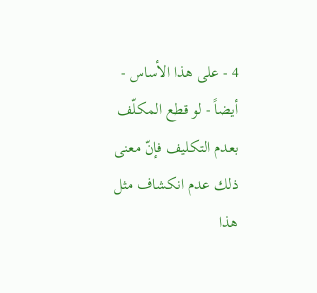4 - على هذا الأساس - أيضاً - لو قطع المكلّف بعدم التكليف فإنّ معنى ذلك عدم انكشاف مثل هذا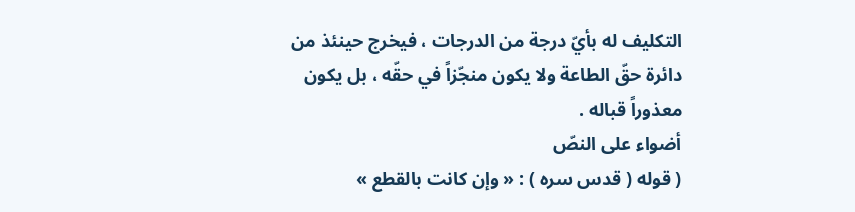التكليف له بأيّ درجة من الدرجات ، فيخرج حينئذ من دائرة حقّ الطاعة ولا يكون منجّزاً في حقّه ، بل يكون معذوراً قباله .
أضواء على النصّ
( قوله ( قدس سره ) : « وإن كانت بالقطع »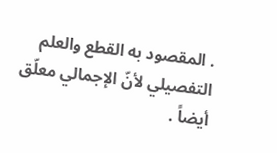. المقصود به القطع والعلم التفصيلي لأنّ الإجمالي معلّق أيضاً .